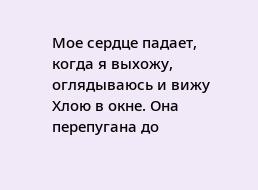Мое сердце падает, когда я выхожу, оглядываюсь и вижу Хлою в окне. Она перепугана до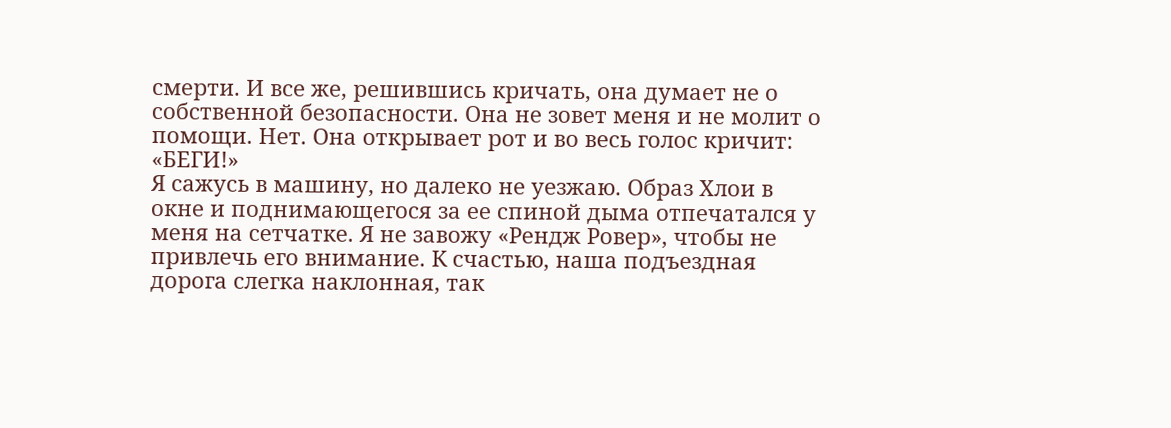смерти. И все же, решившись кричать, она думает не о собственной безопасности. Она не зовет меня и не молит о помощи. Нет. Она открывает рот и во весь голос кричит: «БЕГИ!»
Я сажусь в машину, но далеко не уезжаю. Образ Хлои в окне и поднимающегося за ее спиной дыма отпечатался у меня на сетчатке. Я не завожу «Рендж Ровер», чтобы не привлечь его внимание. К счастью, наша подъездная дорога слегка наклонная, так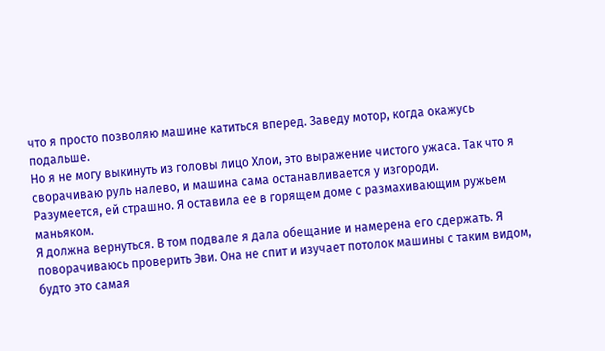что я просто позволяю машине катиться вперед. Заведу мотор, когда окажусь подальше.
Но я не могу выкинуть из головы лицо Хлои, это выражение чистого ужаса. Так что я сворачиваю руль налево, и машина сама останавливается у изгороди.
Разумеется, ей страшно. Я оставила ее в горящем доме с размахивающим ружьем маньяком.
Я должна вернуться. В том подвале я дала обещание и намерена его сдержать. Я поворачиваюсь проверить Эви. Она не спит и изучает потолок машины с таким видом, будто это самая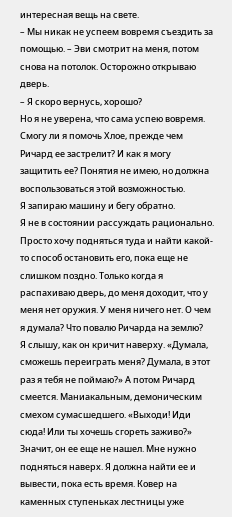интересная вещь на свете.
– Мы никак не успеем вовремя съездить за помощью. – Эви смотрит на меня, потом снова на потолок. Осторожно открываю дверь.
– Я скоро вернусь, хорошо?
Но я не уверена, что сама успею вовремя. Смогу ли я помочь Хлое, прежде чем Ричард ее застрелит? И как я могу защитить ее? Понятия не имею, но должна воспользоваться этой возможностью.
Я запираю машину и бегу обратно.
Я не в состоянии рассуждать рационально. Просто хочу подняться туда и найти какой-то способ остановить его, пока еще не слишком поздно. Только когда я распахиваю дверь, до меня доходит, что у меня нет оружия. У меня ничего нет. О чем я думала? Что повалю Ричарда на землю?
Я слышу, как он кричит наверху. «Думала, сможешь переиграть меня? Думала, в этот раз я тебя не поймаю?» А потом Ричард смеется. Маниакальным, демоническим смехом сумасшедшего. «Выходи! Иди сюда! Или ты хочешь сгореть заживо?»
Значит, он ее еще не нашел. Мне нужно подняться наверх. Я должна найти ее и вывести, пока есть время. Ковер на каменных ступеньках лестницы уже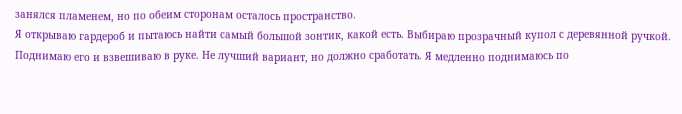занялся пламенем, но по обеим сторонам осталось пространство.
Я открываю гардероб и пытаюсь найти самый большой зонтик, какой есть. Выбираю прозрачный купол с деревянной ручкой. Поднимаю его и взвешиваю в руке. Не лучший вариант, но должно сработать. Я медленно поднимаюсь по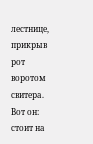лестнице, прикрыв рот воротом свитера. Вот он: стоит на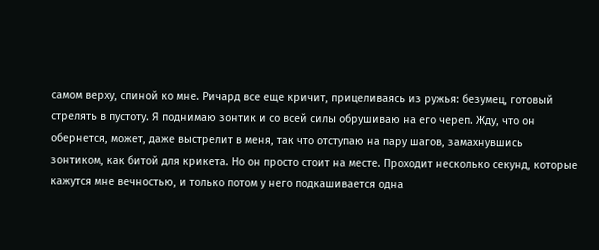самом верху, спиной ко мне. Ричард все еще кричит, прицеливаясь из ружья: безумец, готовый стрелять в пустоту. Я поднимаю зонтик и со всей силы обрушиваю на его череп. Жду, что он обернется, может, даже выстрелит в меня, так что отступаю на пару шагов, замахнувшись зонтиком, как битой для крикета. Но он просто стоит на месте. Проходит несколько секунд, которые кажутся мне вечностью, и только потом у него подкашивается одна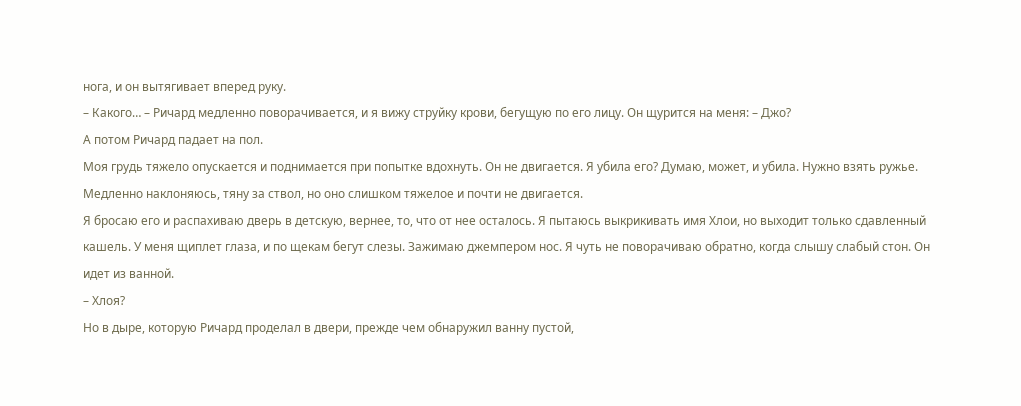нога, и он вытягивает вперед руку.
– Какого… – Ричард медленно поворачивается, и я вижу струйку крови, бегущую по его лицу. Он щурится на меня: – Джо?
А потом Ричард падает на пол.
Моя грудь тяжело опускается и поднимается при попытке вдохнуть. Он не двигается. Я убила его? Думаю, может, и убила. Нужно взять ружье. Медленно наклоняюсь, тяну за ствол, но оно слишком тяжелое и почти не двигается.
Я бросаю его и распахиваю дверь в детскую, вернее, то, что от нее осталось. Я пытаюсь выкрикивать имя Хлои, но выходит только сдавленный кашель. У меня щиплет глаза, и по щекам бегут слезы. Зажимаю джемпером нос. Я чуть не поворачиваю обратно, когда слышу слабый стон. Он идет из ванной.
– Хлоя?
Но в дыре, которую Ричард проделал в двери, прежде чем обнаружил ванну пустой,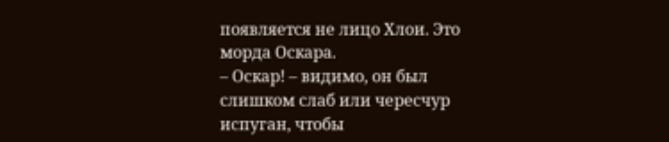появляется не лицо Хлои. Это морда Оскара.
– Оскар! – видимо, он был слишком слаб или чересчур испуган, чтобы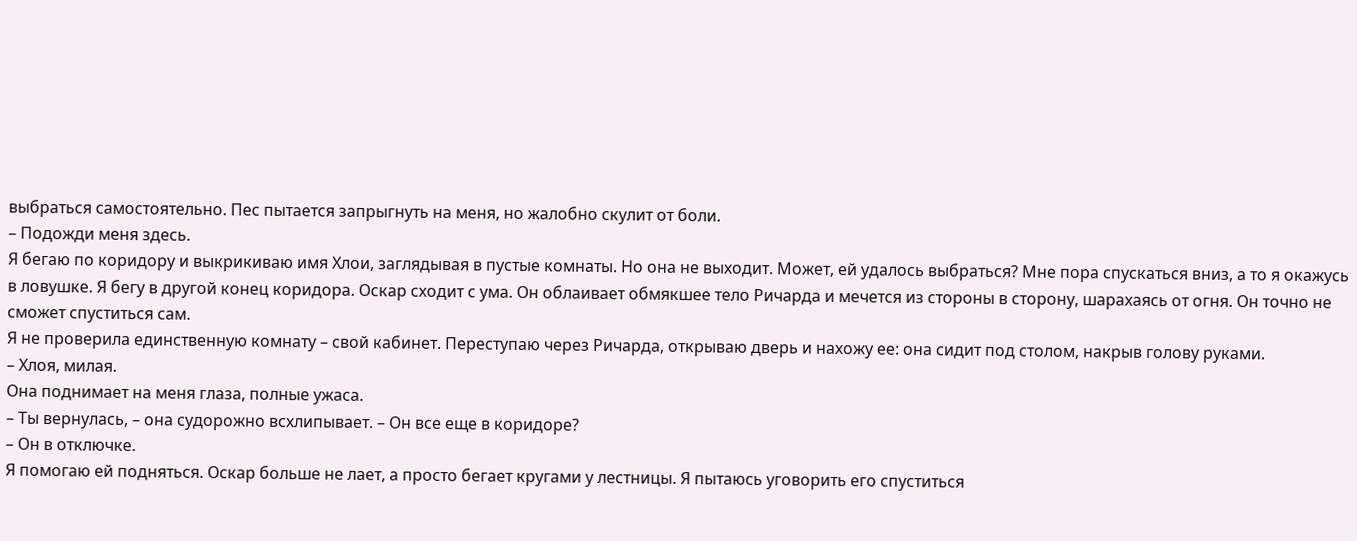выбраться самостоятельно. Пес пытается запрыгнуть на меня, но жалобно скулит от боли.
– Подожди меня здесь.
Я бегаю по коридору и выкрикиваю имя Хлои, заглядывая в пустые комнаты. Но она не выходит. Может, ей удалось выбраться? Мне пора спускаться вниз, а то я окажусь в ловушке. Я бегу в другой конец коридора. Оскар сходит с ума. Он облаивает обмякшее тело Ричарда и мечется из стороны в сторону, шарахаясь от огня. Он точно не сможет спуститься сам.
Я не проверила единственную комнату – свой кабинет. Переступаю через Ричарда, открываю дверь и нахожу ее: она сидит под столом, накрыв голову руками.
– Хлоя, милая.
Она поднимает на меня глаза, полные ужаса.
– Ты вернулась, – она судорожно всхлипывает. – Он все еще в коридоре?
– Он в отключке.
Я помогаю ей подняться. Оскар больше не лает, а просто бегает кругами у лестницы. Я пытаюсь уговорить его спуститься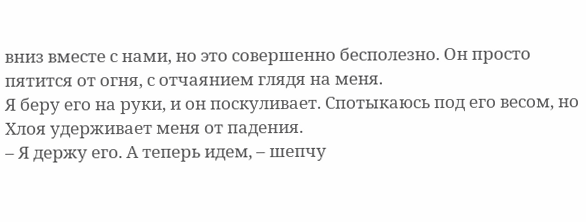вниз вместе с нами, но это совершенно бесполезно. Он просто пятится от огня, с отчаянием глядя на меня.
Я беру его на руки, и он поскуливает. Спотыкаюсь под его весом, но Хлоя удерживает меня от падения.
– Я держу его. А теперь идем, – шепчу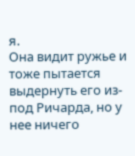я.
Она видит ружье и тоже пытается выдернуть его из-под Ричарда, но у нее ничего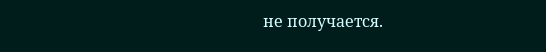не получается.